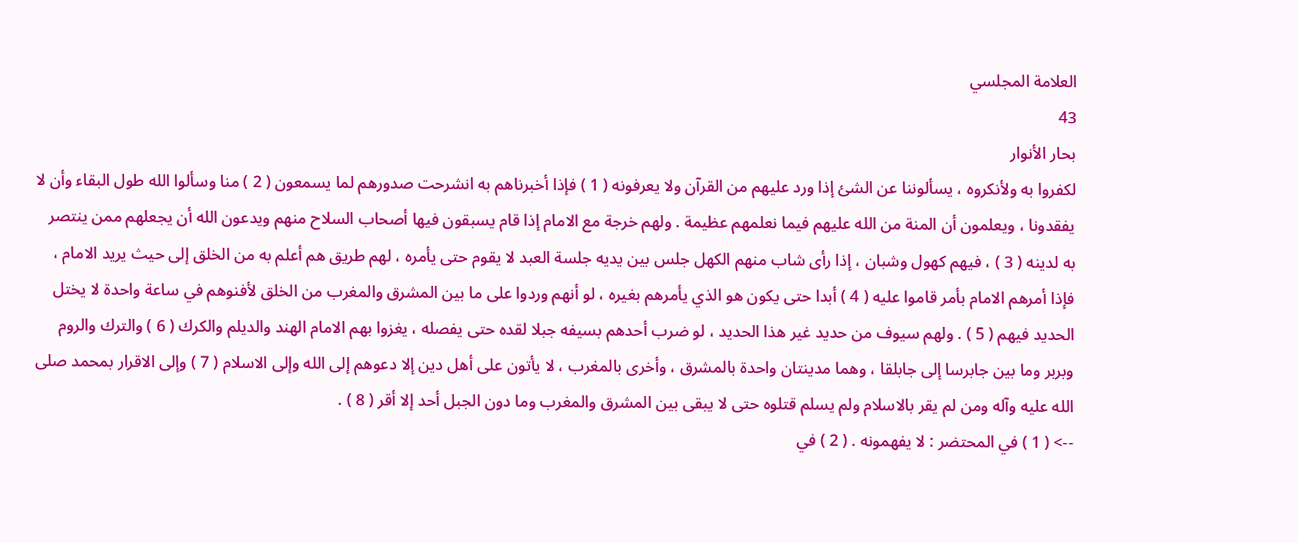العلامة المجلسي
43
بحار الأنوار
لكفروا به ولأنكروه ، يسألوننا عن الشئ إذا ورد عليهم من القرآن ولا يعرفونه ( 1 ) فإذا أخبرناهم به انشرحت صدورهم لما يسمعون ( 2 ) منا وسألوا الله طول البقاء وأن لا يفقدونا ، ويعلمون أن المنة من الله عليهم فيما نعلمهم عظيمة . ولهم خرجة مع الامام إذا قام يسبقون فيها أصحاب السلاح منهم ويدعون الله أن يجعلهم ممن ينتصر به لدينه ( 3 ) ، فيهم كهول وشبان ، إذا رأى شاب منهم الكهل جلس بين يديه جلسة العبد لا يقوم حتى يأمره ، لهم طريق هم أعلم به من الخلق إلى حيث يريد الامام ، فإذا أمرهم الامام بأمر قاموا عليه ( 4 ) أبدا حتى يكون هو الذي يأمرهم بغيره ، لو أنهم وردوا على ما بين المشرق والمغرب من الخلق لأفنوهم في ساعة واحدة لا يختل الحديد فيهم ( 5 ) . ولهم سيوف من حديد غير هذا الحديد ، لو ضرب أحدهم بسيفه جبلا لقده حتى يفصله ، يغزوا بهم الامام الهند والديلم والكرك ( 6 ) والترك والروم وبربر وما بين جابرسا إلى جابلقا ، وهما مدينتان واحدة بالمشرق ، وأخرى بالمغرب ، لا يأتون على أهل دين إلا دعوهم إلى الله وإلى الاسلام ( 7 ) وإلى الاقرار بمحمد صلى الله عليه وآله ومن لم يقر بالاسلام ولم يسلم قتلوه حتى لا يبقى بين المشرق والمغرب وما دون الجبل أحد إلا أقر ( 8 ) .
--> ( 1 ) في المحتضر : لا يفهمونه . ( 2 ) في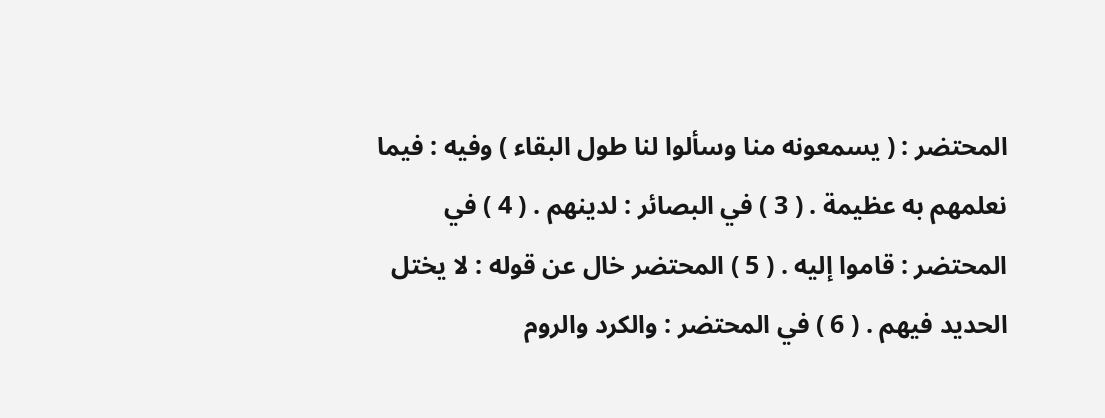المحتضر : ( يسمعونه منا وسألوا لنا طول البقاء ) وفيه : فيما نعلمهم به عظيمة . ( 3 ) في البصائر : لدينهم . ( 4 ) في المحتضر : قاموا إليه . ( 5 ) المحتضر خال عن قوله : لا يختل الحديد فيهم . ( 6 ) في المحتضر : والكرد والروم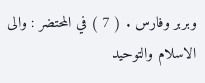وبربر وفارس . ( 7 ) في المحتضر : والى الاسلام والتوحيد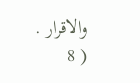والاقرار . ( 8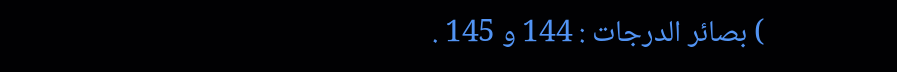) بصائر الدرجات : 144 و 145 .